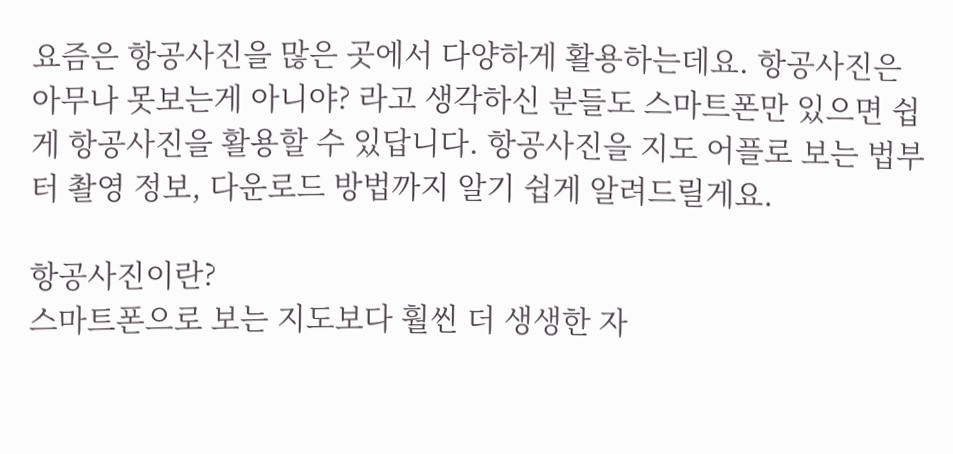요즘은 항공사진을 많은 곳에서 다양하게 활용하는데요. 항공사진은 아무나 못보는게 아니야? 라고 생각하신 분들도 스마트폰만 있으면 쉽게 항공사진을 활용할 수 있답니다. 항공사진을 지도 어플로 보는 법부터 촬영 정보, 다운로드 방법까지 알기 쉽게 알려드릴게요.

항공사진이란?
스마트폰으로 보는 지도보다 훨씬 더 생생한 자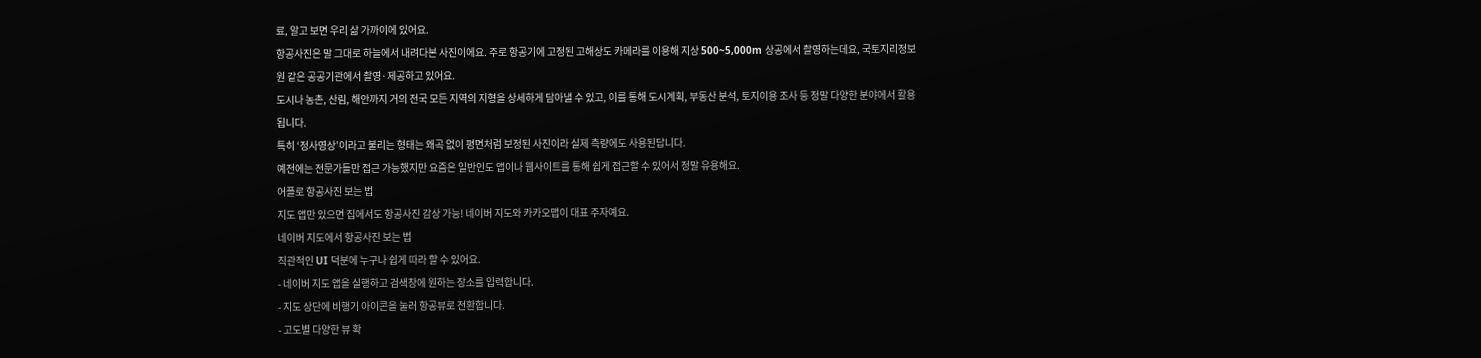료, 알고 보면 우리 삶 가까이에 있어요.
항공사진은 말 그대로 하늘에서 내려다본 사진이에요. 주로 항공기에 고정된 고해상도 카메라를 이용해 지상 500~5,000m 상공에서 촬영하는데요, 국토지리정보원 같은 공공기관에서 촬영·제공하고 있어요.
도시나 농촌, 산림, 해안까지 거의 전국 모든 지역의 지형을 상세하게 담아낼 수 있고, 이를 통해 도시계획, 부동산 분석, 토지이용 조사 등 정말 다양한 분야에서 활용됩니다.
특히 ‘정사영상’이라고 불리는 형태는 왜곡 없이 평면처럼 보정된 사진이라 실제 측량에도 사용된답니다.
예전에는 전문가들만 접근 가능했지만 요즘은 일반인도 앱이나 웹사이트를 통해 쉽게 접근할 수 있어서 정말 유용해요.
어플로 항공사진 보는 법
지도 앱만 있으면 집에서도 항공사진 감상 가능! 네이버 지도와 카카오맵이 대표 주자예요.
네이버 지도에서 항공사진 보는 법
직관적인 UI 덕분에 누구나 쉽게 따라 할 수 있어요.
- 네이버 지도 앱을 실행하고 검색창에 원하는 장소를 입력합니다.
- 지도 상단에 비행기 아이콘을 눌러 항공뷰로 전환합니다.
- 고도별 다양한 뷰 확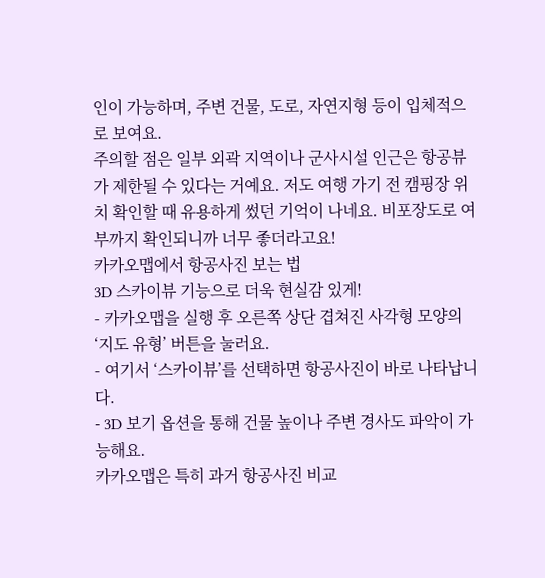인이 가능하며, 주변 건물, 도로, 자연지형 등이 입체적으로 보여요.
주의할 점은 일부 외곽 지역이나 군사시설 인근은 항공뷰가 제한될 수 있다는 거예요. 저도 여행 가기 전 캠핑장 위치 확인할 때 유용하게 썼던 기억이 나네요. 비포장도로 여부까지 확인되니까 너무 좋더라고요!
카카오맵에서 항공사진 보는 법
3D 스카이뷰 기능으로 더욱 현실감 있게!
- 카카오맵을 실행 후 오른쪽 상단 겹쳐진 사각형 모양의 ‘지도 유형’ 버튼을 눌러요.
- 여기서 ‘스카이뷰’를 선택하면 항공사진이 바로 나타납니다.
- 3D 보기 옵션을 통해 건물 높이나 주변 경사도 파악이 가능해요.
카카오맵은 특히 과거 항공사진 비교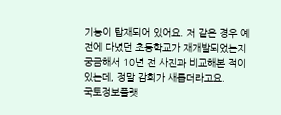기능이 탑재되어 있어요. 저 같은 경우 예전에 다녔던 초등학교가 재개발되었는지 궁금해서 10년 전 사진과 비교해본 적이 있는데, 정말 감회가 새롭더라고요.
국토정보플랫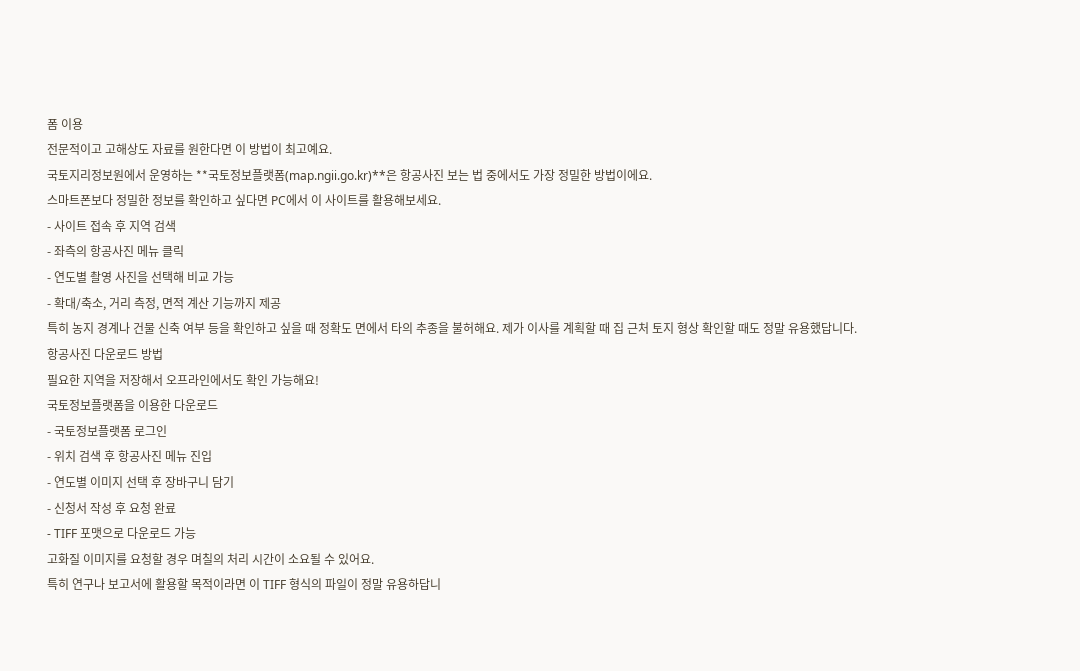폼 이용
전문적이고 고해상도 자료를 원한다면 이 방법이 최고예요.
국토지리정보원에서 운영하는 **국토정보플랫폼(map.ngii.go.kr)**은 항공사진 보는 법 중에서도 가장 정밀한 방법이에요.
스마트폰보다 정밀한 정보를 확인하고 싶다면 PC에서 이 사이트를 활용해보세요.
- 사이트 접속 후 지역 검색
- 좌측의 항공사진 메뉴 클릭
- 연도별 촬영 사진을 선택해 비교 가능
- 확대/축소, 거리 측정, 면적 계산 기능까지 제공
특히 농지 경계나 건물 신축 여부 등을 확인하고 싶을 때 정확도 면에서 타의 추종을 불허해요. 제가 이사를 계획할 때 집 근처 토지 형상 확인할 때도 정말 유용했답니다.
항공사진 다운로드 방법
필요한 지역을 저장해서 오프라인에서도 확인 가능해요!
국토정보플랫폼을 이용한 다운로드
- 국토정보플랫폼 로그인
- 위치 검색 후 항공사진 메뉴 진입
- 연도별 이미지 선택 후 장바구니 담기
- 신청서 작성 후 요청 완료
- TIFF 포맷으로 다운로드 가능
고화질 이미지를 요청할 경우 며칠의 처리 시간이 소요될 수 있어요.
특히 연구나 보고서에 활용할 목적이라면 이 TIFF 형식의 파일이 정말 유용하답니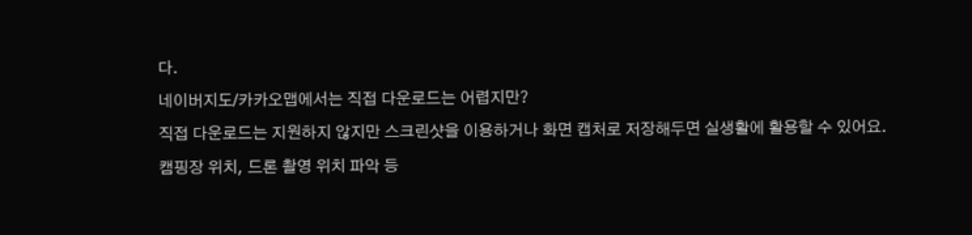다.
네이버지도/카카오맵에서는 직접 다운로드는 어렵지만?
직접 다운로드는 지원하지 않지만 스크린샷을 이용하거나 화면 캡처로 저장해두면 실생활에 활용할 수 있어요.
캠핑장 위치, 드론 촬영 위치 파악 등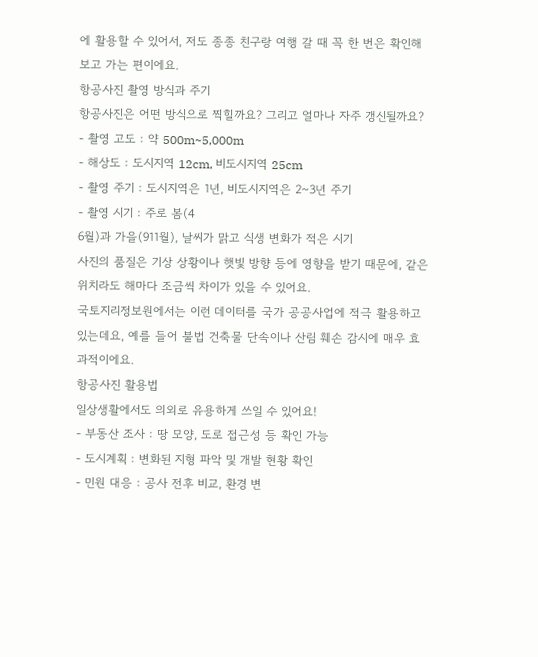에 활용할 수 있어서, 저도 종종 친구랑 여행 갈 때 꼭 한 번은 확인해보고 가는 편이에요.
항공사진 촬영 방식과 주기
항공사진은 어떤 방식으로 찍힐까요? 그리고 얼마나 자주 갱신될까요?
- 촬영 고도 : 약 500m~5,000m
- 해상도 : 도시지역 12cm, 비도시지역 25cm
- 촬영 주기 : 도시지역은 1년, 비도시지역은 2~3년 주기
- 촬영 시기 : 주로 봄(4
6월)과 가을(911월), 날씨가 맑고 식생 변화가 적은 시기
사진의 품질은 기상 상황이나 햇빛 방향 등에 영향을 받기 때문에, 같은 위치라도 해마다 조금씩 차이가 있을 수 있어요.
국토지리정보원에서는 이런 데이터를 국가 공공사업에 적극 활용하고 있는데요, 예를 들어 불법 건축물 단속이나 산림 훼손 감시에 매우 효과적이에요.
항공사진 활용법
일상생활에서도 의외로 유용하게 쓰일 수 있어요!
- 부동산 조사 : 땅 모양, 도로 접근성 등 확인 가능
- 도시계획 : 변화된 지형 파악 및 개발 현황 확인
- 민원 대응 : 공사 전후 비교, 환경 변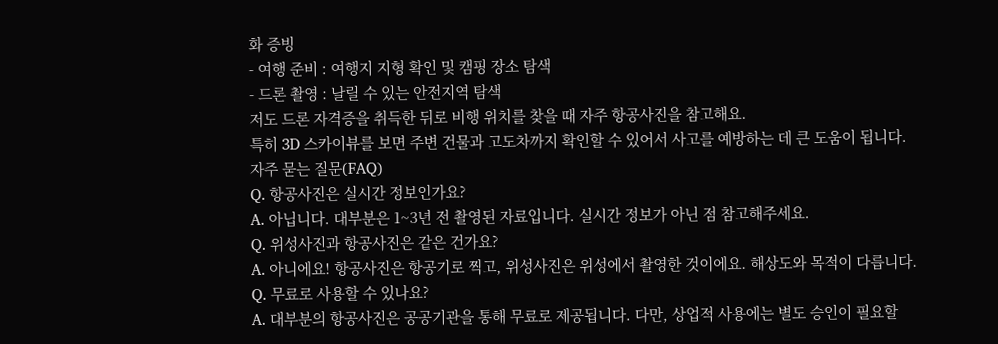화 증빙
- 여행 준비 : 여행지 지형 확인 및 캠핑 장소 탐색
- 드론 촬영 : 날릴 수 있는 안전지역 탐색
저도 드론 자격증을 취득한 뒤로 비행 위치를 찾을 때 자주 항공사진을 참고해요.
특히 3D 스카이뷰를 보면 주변 건물과 고도차까지 확인할 수 있어서 사고를 예방하는 데 큰 도움이 됩니다.
자주 묻는 질문(FAQ)
Q. 항공사진은 실시간 정보인가요?
A. 아닙니다. 대부분은 1~3년 전 촬영된 자료입니다. 실시간 정보가 아닌 점 참고해주세요.
Q. 위성사진과 항공사진은 같은 건가요?
A. 아니에요! 항공사진은 항공기로 찍고, 위성사진은 위성에서 촬영한 것이에요. 해상도와 목적이 다릅니다.
Q. 무료로 사용할 수 있나요?
A. 대부분의 항공사진은 공공기관을 통해 무료로 제공됩니다. 다만, 상업적 사용에는 별도 승인이 필요할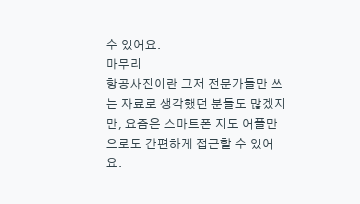수 있어요.
마무리
항공사진이란 그저 전문가들만 쓰는 자료로 생각했던 분들도 많겠지만, 요즘은 스마트폰 지도 어플만으로도 간편하게 접근할 수 있어요.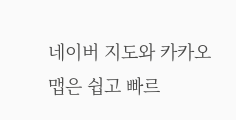네이버 지도와 카카오맵은 쉽고 빠르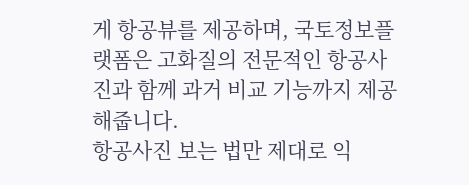게 항공뷰를 제공하며, 국토정보플랫폼은 고화질의 전문적인 항공사진과 함께 과거 비교 기능까지 제공해줍니다.
항공사진 보는 법만 제대로 익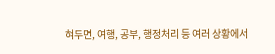혀두면, 여행, 공부, 행정처리 등 여러 상황에서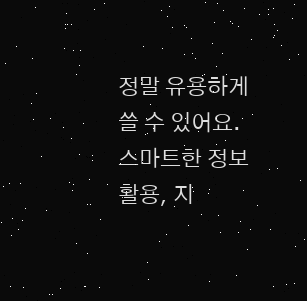정말 유용하게 쓸 수 있어요.
스마트한 정보 활용, 지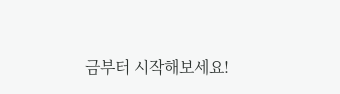금부터 시작해보세요!